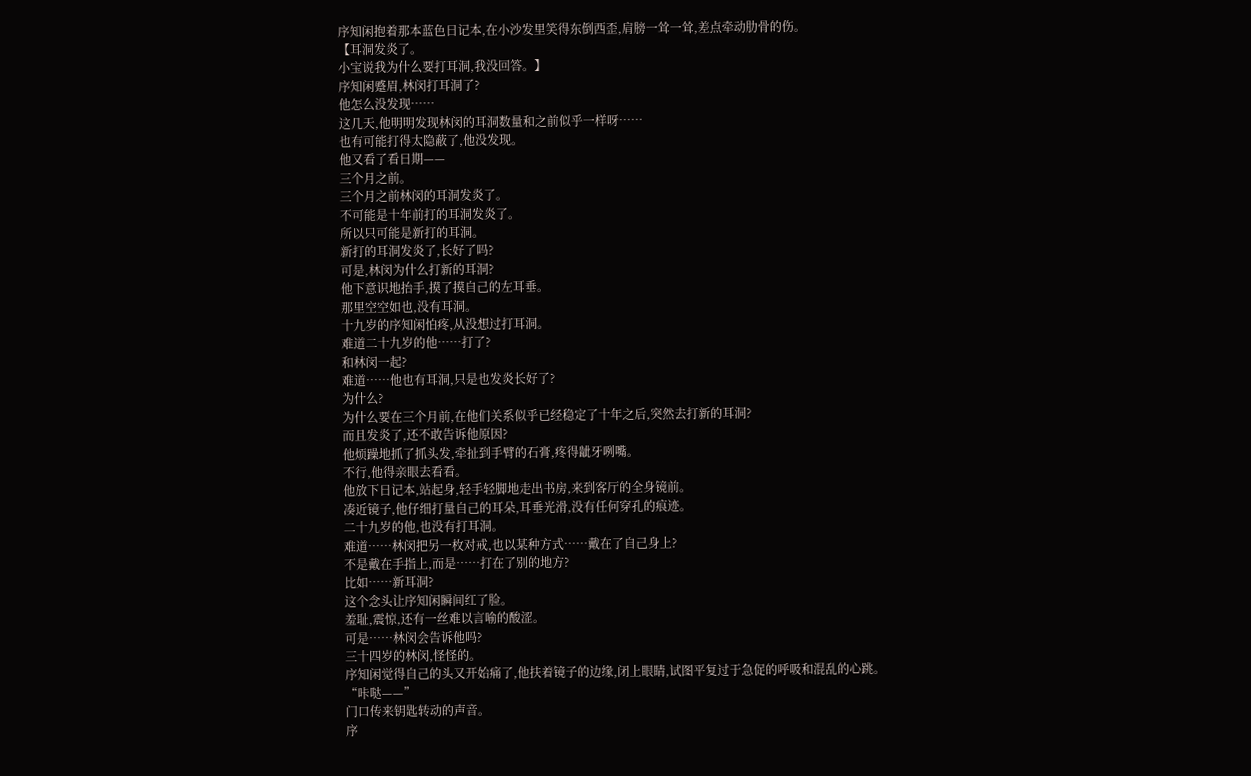序知闲抱着那本蓝色日记本,在小沙发里笑得东倒西歪,肩膀一耸一耸,差点牵动肋骨的伤。
【耳洞发炎了。
小宝说我为什么要打耳洞,我没回答。】
序知闲蹙眉,林闵打耳洞了?
他怎么没发现……
这几天,他明明发现林闵的耳洞数量和之前似乎一样呀……
也有可能打得太隐蔽了,他没发现。
他又看了看日期——
三个月之前。
三个月之前林闵的耳洞发炎了。
不可能是十年前打的耳洞发炎了。
所以只可能是新打的耳洞。
新打的耳洞发炎了,长好了吗?
可是,林闵为什么打新的耳洞?
他下意识地抬手,摸了摸自己的左耳垂。
那里空空如也,没有耳洞。
十九岁的序知闲怕疼,从没想过打耳洞。
难道二十九岁的他……打了?
和林闵一起?
难道……他也有耳洞,只是也发炎长好了?
为什么?
为什么要在三个月前,在他们关系似乎已经稳定了十年之后,突然去打新的耳洞?
而且发炎了,还不敢告诉他原因?
他烦躁地抓了抓头发,牵扯到手臂的石膏,疼得龇牙咧嘴。
不行,他得亲眼去看看。
他放下日记本,站起身,轻手轻脚地走出书房,来到客厅的全身镜前。
凑近镜子,他仔细打量自己的耳朵,耳垂光滑,没有任何穿孔的痕迹。
二十九岁的他,也没有打耳洞。
难道……林闵把另一枚对戒,也以某种方式……戴在了自己身上?
不是戴在手指上,而是……打在了别的地方?
比如……新耳洞?
这个念头让序知闲瞬间红了脸。
羞耻,震惊,还有一丝难以言喻的酸涩。
可是……林闵会告诉他吗?
三十四岁的林闵,怪怪的。
序知闲觉得自己的头又开始痛了,他扶着镜子的边缘,闭上眼睛,试图平复过于急促的呼吸和混乱的心跳。
“咔哒——”
门口传来钥匙转动的声音。
序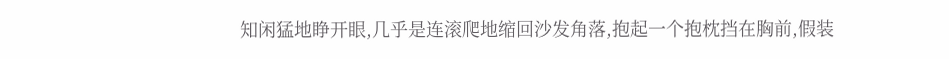知闲猛地睁开眼,几乎是连滚爬地缩回沙发角落,抱起一个抱枕挡在胸前,假装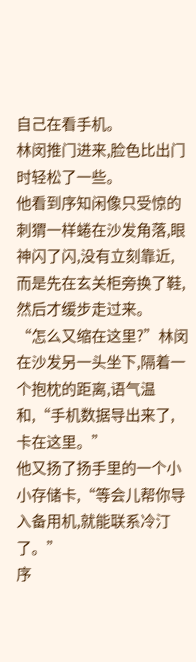自己在看手机。
林闵推门进来,脸色比出门时轻松了一些。
他看到序知闲像只受惊的刺猬一样蜷在沙发角落,眼神闪了闪,没有立刻靠近,而是先在玄关柜旁换了鞋,然后才缓步走过来。
“怎么又缩在这里?”林闵在沙发另一头坐下,隔着一个抱枕的距离,语气温和,“手机数据导出来了,卡在这里。”
他又扬了扬手里的一个小小存储卡,“等会儿帮你导入备用机,就能联系冷汀了。”
序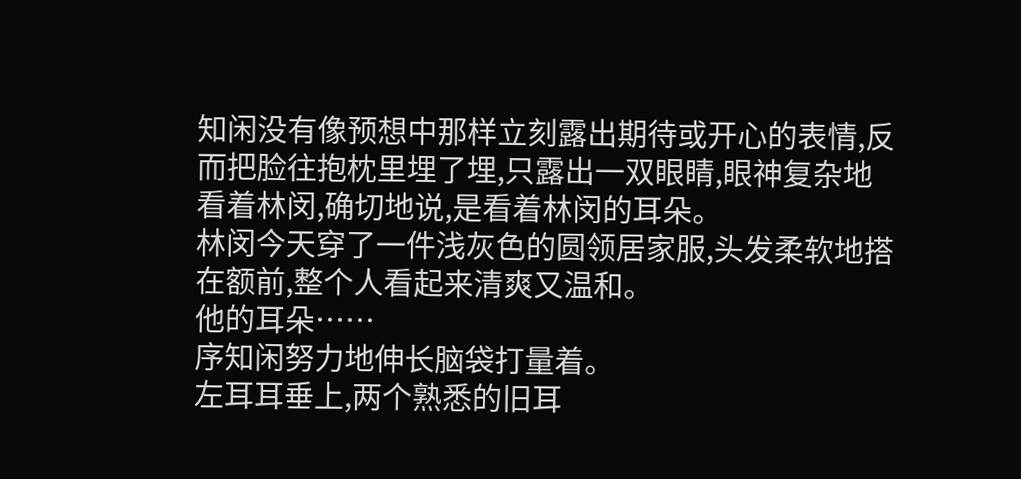知闲没有像预想中那样立刻露出期待或开心的表情,反而把脸往抱枕里埋了埋,只露出一双眼睛,眼神复杂地看着林闵,确切地说,是看着林闵的耳朵。
林闵今天穿了一件浅灰色的圆领居家服,头发柔软地搭在额前,整个人看起来清爽又温和。
他的耳朵……
序知闲努力地伸长脑袋打量着。
左耳耳垂上,两个熟悉的旧耳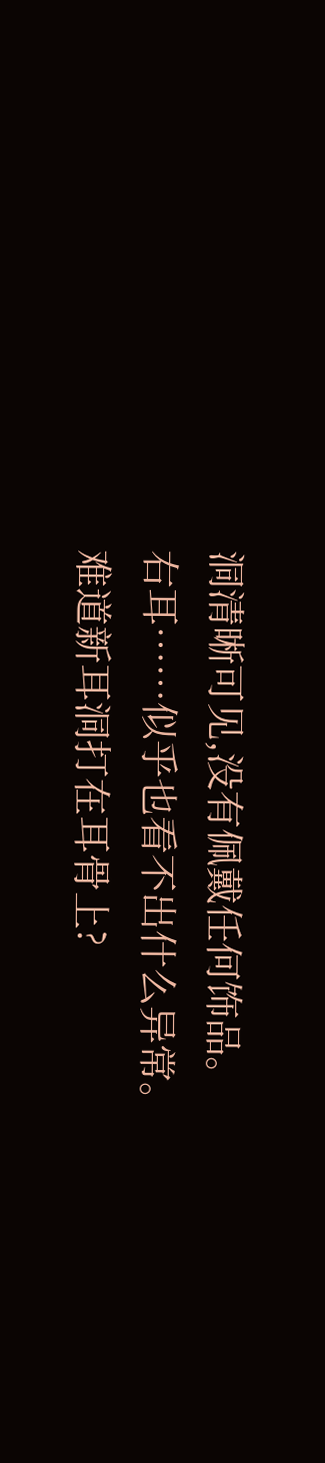洞清晰可见,没有佩戴任何饰品。
右耳……似乎也看不出什么异常。
难道新耳洞打在耳骨上?